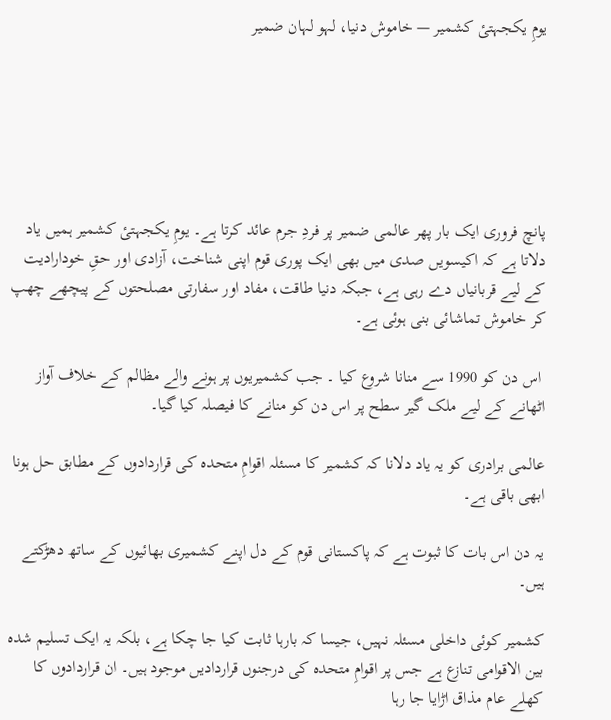یومِ یکجہتیٔ کشمیر — خاموش دنیا، لہو لہان ضمیر






پانچ فروری ایک بار پھر عالمی ضمیر پر فردِ جرم عائد کرتا ہے۔ یومِ یکجہتیٔ کشمیر ہمیں یاد دلاتا ہے کہ اکیسویں صدی میں بھی ایک پوری قوم اپنی شناخت، آزادی اور حقِ خودارادیت کے لیے قربانیاں دے رہی ہے، جبکہ دنیا طاقت، مفاد اور سفارتی مصلحتوں کے پیچھے چھپ کر خاموش تماشائی بنی ہوئی ہے۔

 اس دن کو 1990 سے منانا شروع کیا ۔ جب کشمیریوں پر ہونے والے مظالم کے خلاف آواز اٹھانے کے لیے ملک گیر سطح پر اس دن کو منانے کا فیصلہ کیا گیا۔

عالمی برادری کو یہ یاد دلانا کہ کشمیر کا مسئلہ اقوامِ متحدہ کی قراردادوں کے مطابق حل ہونا ابھی باقی ہے۔

یہ دن اس بات کا ثبوت ہے کہ پاکستانی قوم کے دل اپنے کشمیری بھائیوں کے ساتھ دھڑکتے ہیں۔

کشمیر کوئی داخلی مسئلہ نہیں، جیسا کہ بارہا ثابت کیا جا چکا ہے، بلکہ یہ ایک تسلیم شدہ بین الاقوامی تنازع ہے جس پر اقوامِ متحدہ کی درجنوں قراردادیں موجود ہیں۔ ان قراردادوں کا کھلے عام مذاق اڑایا جا رہا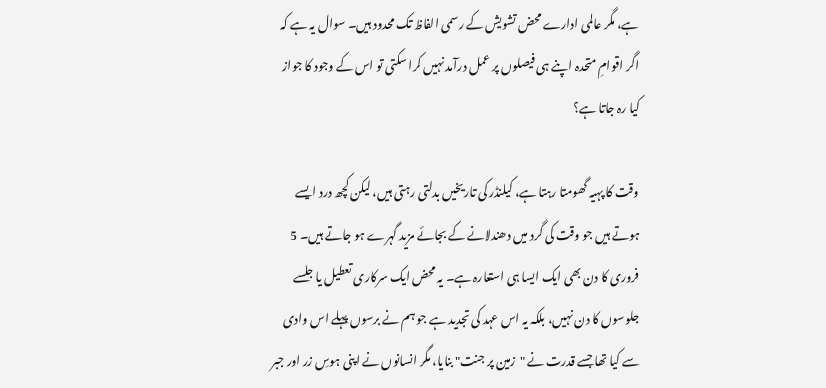ہے، مگر عالمی ادارے محض تشویش کے رسمی الفاظ تک محدود ہیں۔ سوال یہ ہے کہ اگر اقوامِ متحدہ اپنے ہی فیصلوں پر عمل درآمد نہیں کرا سکتی تو اس کے وجود کا جواز کیا رہ جاتا ہے؟

وقت کا پہیہ گھومتا رہتا ہے، کیلنڈر کی تاریخیں بدلتی رہتی ہیں، لیکن کچھ درد ایسے ہوتے ہیں جو وقت کی گرد میں دھندلانے کے بجائے مزید گہرے ہو جاتے ہیں۔ 5 فروری کا دن بھی ایک ایسا ہی استعارہ ہے۔ یہ محض ایک سرکاری تعطیل یا جلسے جلوسوں کا دن نہیں، بلکہ یہ اس عہد کی تجدید ہے جو ہم نے برسوں پہلے اس وادی سے کیا تھا جسے قدرت نے "زمین پر جنت" بنایا، مگر انسانوں نے اپنی ہوسِ زر اور جبر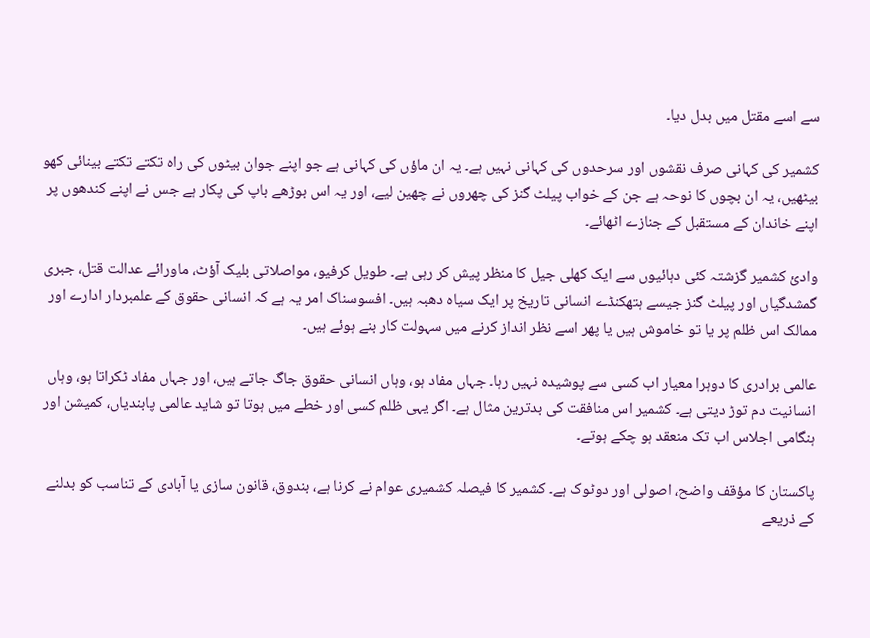سے اسے مقتل میں بدل دیا۔

کشمیر کی کہانی صرف نقشوں اور سرحدوں کی کہانی نہیں ہے۔ یہ ان ماؤں کی کہانی ہے جو اپنے جوان بیٹوں کی راہ تکتے تکتے بینائی کھو بیٹھیں، یہ ان بچوں کا نوحہ ہے جن کے خواب پیلٹ گنز کی چھروں نے چھین لیے، اور یہ اس بوڑھے باپ کی پکار ہے جس نے اپنے کندھوں پر اپنے خاندان کے مستقبل کے جنازے اٹھائے۔

وادیٔ کشمیر گزشتہ کئی دہائیوں سے ایک کھلی جیل کا منظر پیش کر رہی ہے۔ طویل کرفیو، مواصلاتی بلیک آؤٹ، ماورائے عدالت قتل، جبری گمشدگیاں اور پیلٹ گنز جیسے ہتھکنڈے انسانی تاریخ پر ایک سیاہ دھبہ ہیں۔ افسوسناک امر یہ ہے کہ انسانی حقوق کے علمبردار ادارے اور ممالک اس ظلم پر یا تو خاموش ہیں یا پھر اسے نظر انداز کرنے میں سہولت کار بنے ہوئے ہیں۔

عالمی برادری کا دوہرا معیار اب کسی سے پوشیدہ نہیں رہا۔ جہاں مفاد ہو، وہاں انسانی حقوق جاگ جاتے ہیں، اور جہاں مفاد ٹکراتا ہو، وہاں انسانیت دم توڑ دیتی ہے۔ کشمیر اس منافقت کی بدترین مثال ہے۔ اگر یہی ظلم کسی اور خطے میں ہوتا تو شاید عالمی پابندیاں، کمیشن اور ہنگامی اجلاس اب تک منعقد ہو چکے ہوتے۔

پاکستان کا مؤقف واضح، اصولی اور دوٹوک ہے۔ کشمیر کا فیصلہ کشمیری عوام نے کرنا ہے، بندوق، قانون سازی یا آبادی کے تناسب کو بدلنے کے ذریعے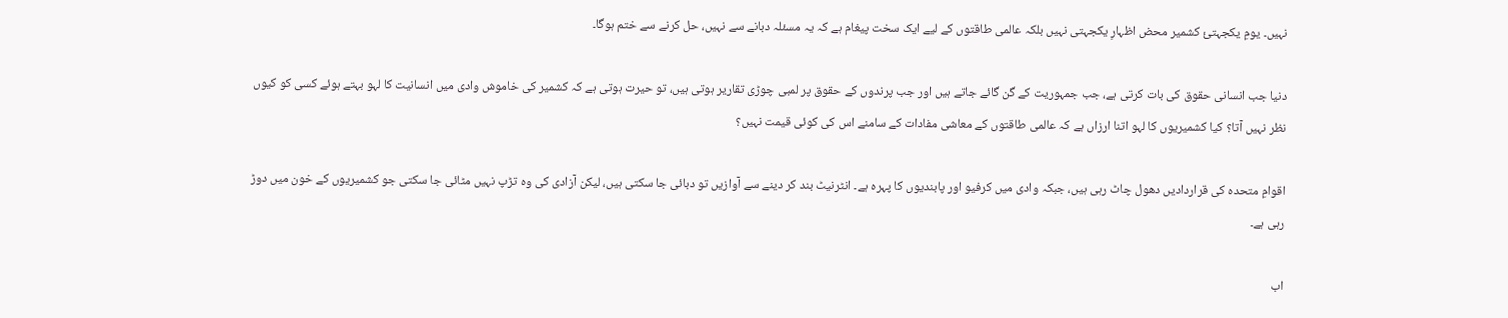نہیں۔ یومِ یکجہتیٔ کشمیر محض اظہارِ یکجہتی نہیں بلکہ عالمی طاقتوں کے لیے ایک سخت پیغام ہے کہ یہ مسئلہ دبانے سے نہیں، حل کرنے سے ختم ہوگا۔

دنیا جب انسانی حقوق کی بات کرتی ہے، جب جمہوریت کے گن گائے جاتے ہیں اور جب پرندوں کے حقوق پر لمبی چوڑی تقاریر ہوتی ہیں، تو حیرت ہوتی ہے کہ کشمیر کی خاموش وادی میں انسانیت کا لہو بہتے ہوئے کسی کو کیوں نظر نہیں آتا؟ کیا کشمیریوں کا لہو اتنا ارزاں ہے کہ عالمی طاقتوں کے معاشی مفادات کے سامنے اس کی کوئی قیمت نہیں؟

اقوامِ متحدہ کی قراردادیں دھول چاٹ رہی ہیں، جبکہ وادی میں کرفیو اور پابندیوں کا پہرہ ہے۔ انٹرنیٹ بند کر دینے سے آوازیں تو دبائی جا سکتی ہیں، لیکن آزادی کی وہ تڑپ نہیں مٹائی جا سکتی جو کشمیریوں کے خون میں دوڑ رہی ہے۔

اب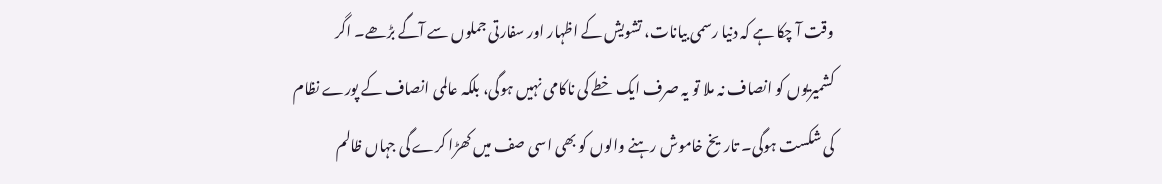وقت آ چکا ہے کہ دنیا رسمی بیانات، تشویش کے اظہار اور سفارتی جملوں سے آگے بڑھے۔ اگر کشمیریوں کو انصاف نہ ملا تو یہ صرف ایک خطے کی ناکامی نہیں ہوگی، بلکہ عالمی انصاف کے پورے نظام کی شکست ہوگی۔ تاریخ خاموش رہنے والوں کو بھی اسی صف میں کھڑا کرے گی جہاں ظالم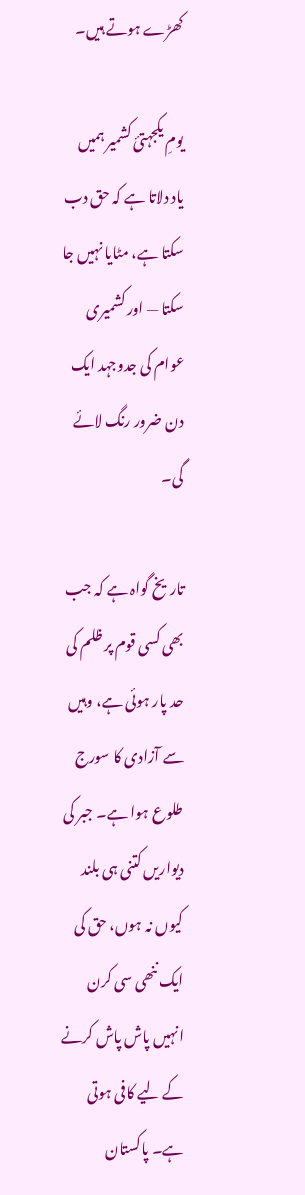کھڑے ہوتے ہیں۔

یومِ یکجہتیٔ کشمیر ہمیں یاد دلاتا ہے کہ حق دب سکتا ہے، مٹایا نہیں جا سکتا — اور کشمیری عوام کی جدوجہد ایک دن ضرور رنگ لائے گی۔

تاریخ گواہ ہے کہ جب بھی کسی قوم پر ظلم کی حد پار ہوئی ہے، وہیں سے آزادی کا سورج طلوع ہوا ہے۔ جبر کی دیواریں کتنی ہی بلند کیوں نہ ہوں، حق کی ایک ننھی سی کرن انہیں پاش پاش کرنے کے لیے کافی ہوتی ہے۔ پاکستان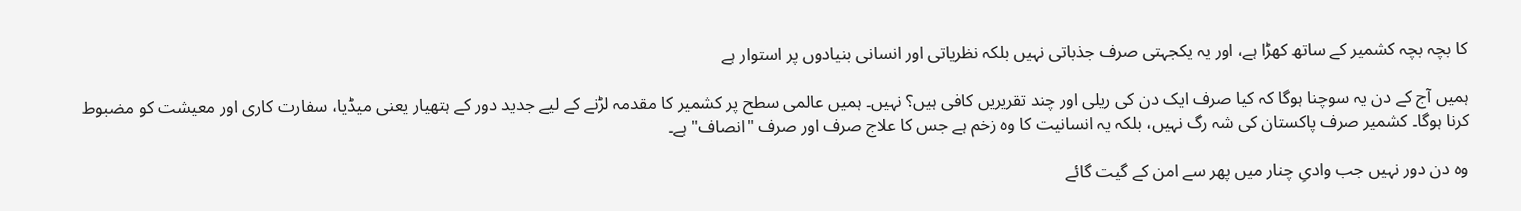کا بچہ بچہ کشمیر کے ساتھ کھڑا ہے، اور یہ یکجہتی صرف جذباتی نہیں بلکہ نظریاتی اور انسانی بنیادوں پر استوار ہے

ہمیں آج کے دن یہ سوچنا ہوگا کہ کیا صرف ایک دن کی ریلی اور چند تقریریں کافی ہیں؟ نہیں۔ ہمیں عالمی سطح پر کشمیر کا مقدمہ لڑنے کے لیے جدید دور کے ہتھیار یعنی میڈیا، سفارت کاری اور معیشت کو مضبوط کرنا ہوگا۔ کشمیر صرف پاکستان کی شہ رگ نہیں، بلکہ یہ انسانیت کا وہ زخم ہے جس کا علاج صرف اور صرف "انصاف" ہے۔

وہ دن دور نہیں جب وادیِ چنار میں پھر سے امن کے گیت گائے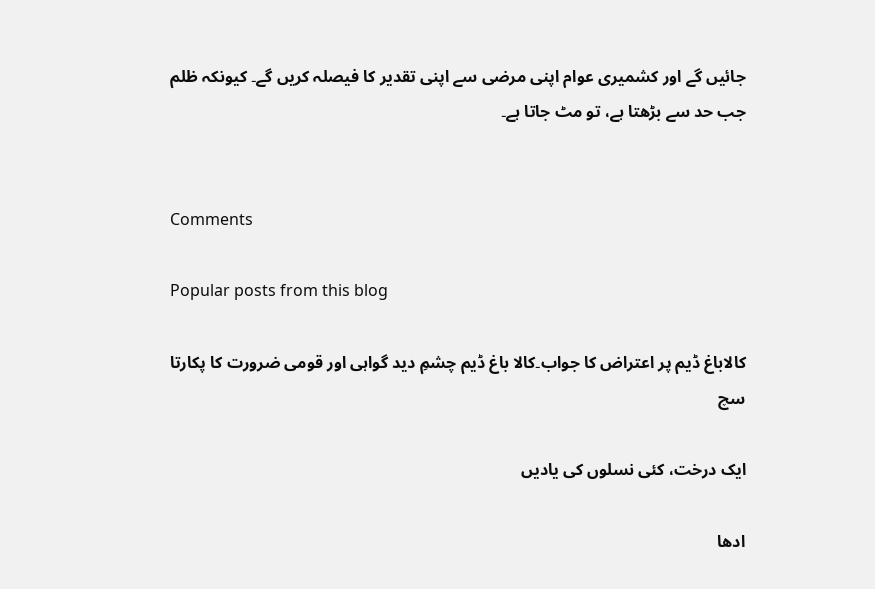جائیں گے اور کشمیری عوام اپنی مرضی سے اپنی تقدیر کا فیصلہ کریں گے۔ کیونکہ ظلم جب حد سے بڑھتا ہے، تو مٹ جاتا ہے۔


Comments

Popular posts from this blog

کالاباغ ڈیم پر اعتراض کا جواب۔کالا باغ ڈیم چشمِ دید گواہی اور قومی ضرورت کا پکارتا سچ

ایک درخت، کئی نسلوں کی یادیں

ادھا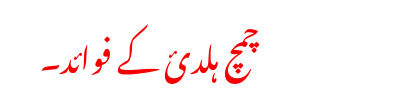چمچ ہلدئ کے فوائد۔